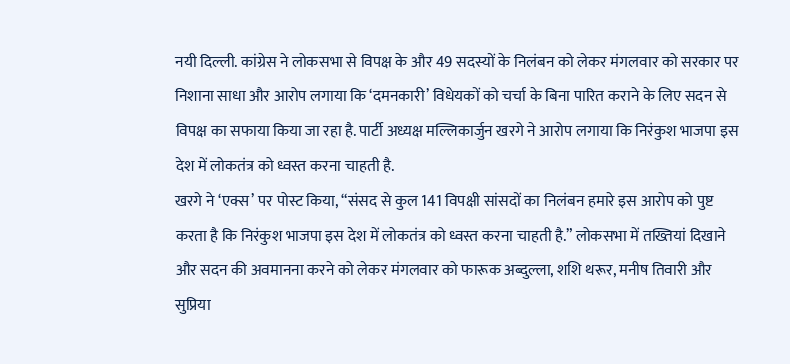नयी दिल्ली. कांग्रेस ने लोकसभा से विपक्ष के और 49 सदस्यों के निलंबन को लेकर मंगलवार को सरकार पर निशाना साधा और आरोप लगाया कि ‘दमनकारी’ विधेयकों को चर्चा के बिना पारित कराने के लिए सदन से विपक्ष का सफाया किया जा रहा है. पार्टी अध्यक्ष मल्लिकार्जुन खरगे ने आरोप लगाया कि निरंकुश भाजपा इस देश में लोकतंत्र को ध्वस्त करना चाहती है.
खरगे ने ‘एक्स’ पर पोस्ट किया, “संसद से कुल 141 विपक्षी सांसदों का निलंबन हमारे इस आरोप को पुष्ट करता है कि निरंकुश भाजपा इस देश में लोकतंत्र को ध्वस्त करना चाहती है.” लोकसभा में तख्तियां दिखाने और सदन की अवमानना करने को लेकर मंगलवार को फारूक अब्दुल्ला, शशि थरूर, मनीष तिवारी और सुप्रिया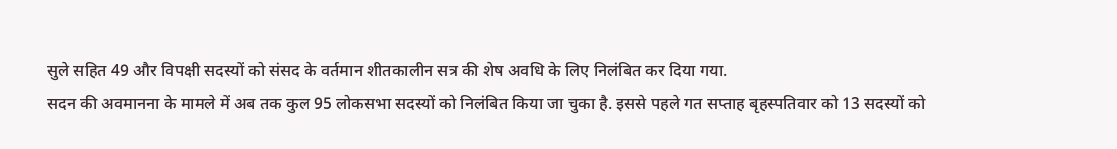सुले सहित 49 और विपक्षी सदस्यों को संसद के वर्तमान शीतकालीन सत्र की शेष अवधि के लिए निलंबित कर दिया गया.
सदन की अवमानना के मामले में अब तक कुल 95 लोकसभा सदस्यों को निलंबित किया जा चुका है. इससे पहले गत सप्ताह बृहस्पतिवार को 13 सदस्यों को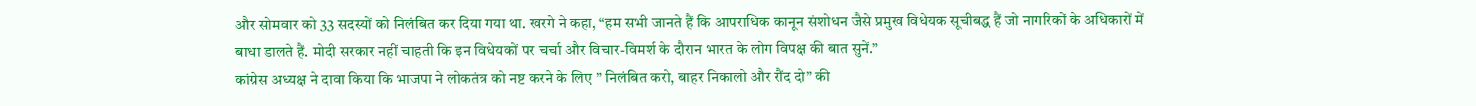और सोमवार को 33 सदस्यों को निलंबित कर दिया गया था. खरगे ने कहा, “हम सभी जानते हैं कि आपराधिक कानून संशोधन जैसे प्रमुख विधेयक सूचीबद्ध हैं जो नागरिकों के अधिकारों में बाधा डालते हैं. मोदी सरकार नहीं चाहती कि इन विधेयकों पर चर्चा और विचार-विमर्श के दौरान भारत के लोग विपक्ष की बात सुनें.”
कांग्रेस अध्यक्ष ने दावा किया कि भाजपा ने लोकतंत्र को नष्ट करने के लिए ” निलंबित करो, बाहर निकालो और रौंद दो” की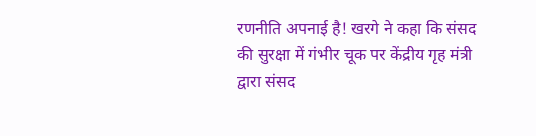रणनीति अपनाई है! खरगे ने कहा कि संसद की सुरक्षा में गंभीर चूक पर केंद्रीय गृह मंत्री द्वारा संसद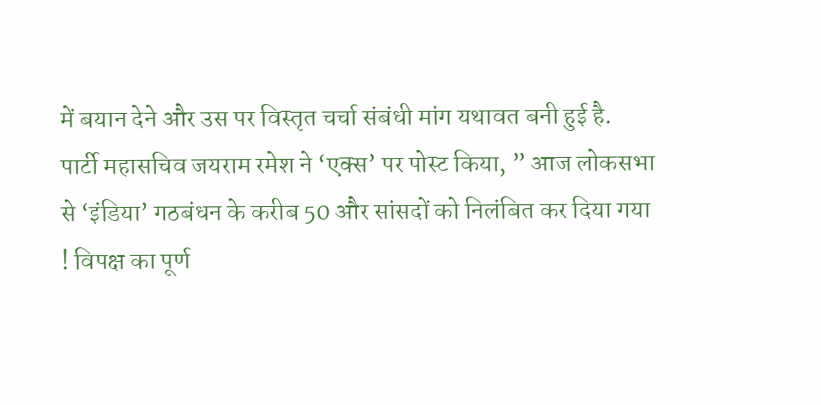में बयान देने और उस पर विस्तृत चर्चा संबंधी मांग यथावत बनी हुई है.
पार्टी महासचिव जयराम रमेश ने ‘एक्स’ पर पोस्ट किया, ” आज लोकसभा से ‘इंडिया’ गठबंधन के करीब 50 और सांसदों को निलंबित कर दिया गया ! विपक्ष का पूर्ण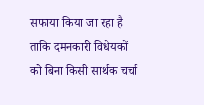सफाया किया जा रहा है ताकि दमनकारी विधेयकों को बिना किसी सार्थक चर्चा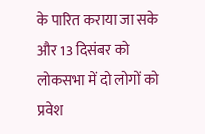के पारित कराया जा सके और 13 दिसंबर को लोकसभा में दो लोगों को प्रवेश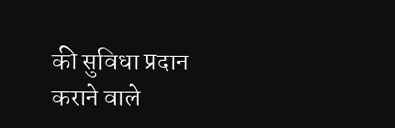की सुविधा प्रदान कराने वाले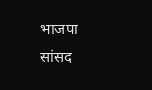भाजपा सांसद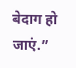बेदाग हो जाएं.”